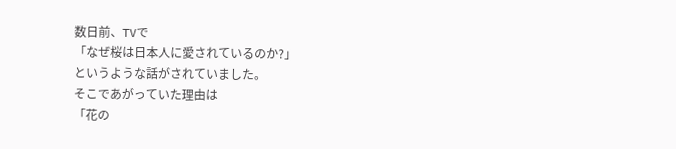数日前、TVで
「なぜ桜は日本人に愛されているのか?」
というような話がされていました。
そこであがっていた理由は
「花の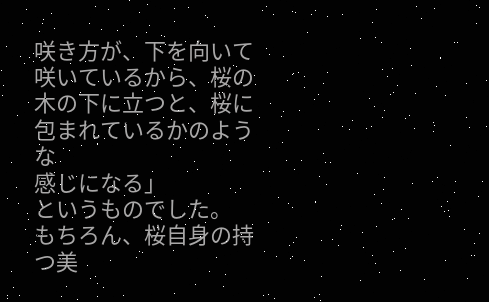咲き方が、下を向いて咲いているから、桜の
木の下に立つと、桜に包まれているかのような
感じになる」
というものでした。
もちろん、桜自身の持つ美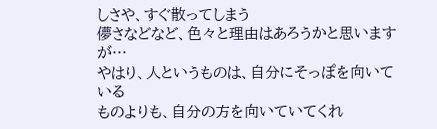しさや、すぐ散ってしまう
儚さなどなど、色々と理由はあろうかと思いますが…
やはり、人というものは、自分にそっぽを向いている
ものよりも、自分の方を向いていてくれ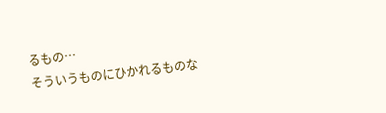るもの…
そういうものにひかれるものな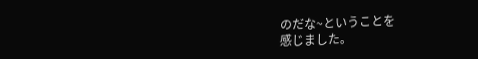のだな~ということを
感じました。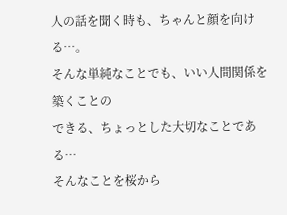人の話を聞く時も、ちゃんと顔を向ける…。
そんな単純なことでも、いい人間関係を築くことの
できる、ちょっとした大切なことである…
そんなことを桜から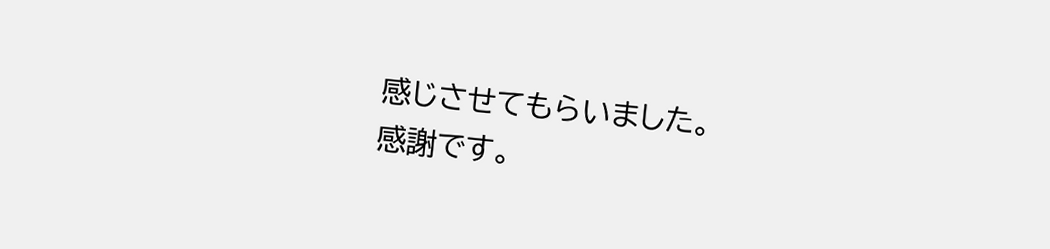感じさせてもらいました。
感謝です。